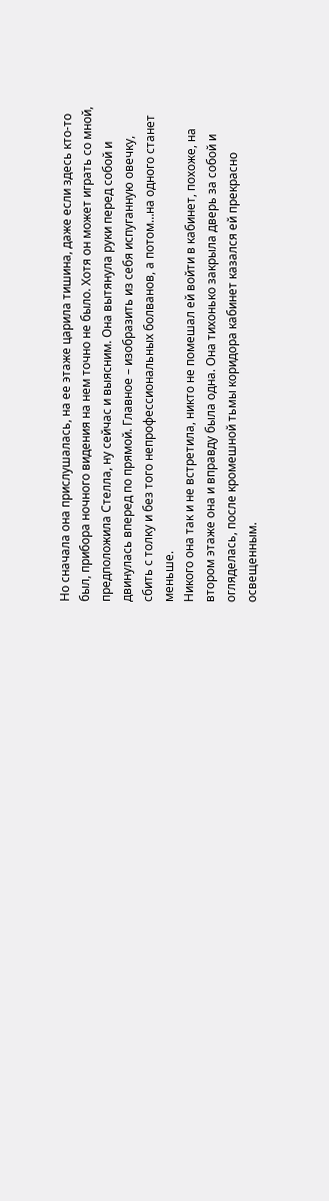Но сначала она прислушалась, на ее этаже царила тишина, даже если здесь кто-то был, прибора ночного видения на нем точно не было. Хотя он может играть со мной, предположила Стелла, ну сейчас и выясним. Она вытянула руки перед собой и двинулась вперед по прямой. Главное – изобразить из себя испуганную овечку, сбить с толку и без того непрофессиональных болванов, а потом…на одного станет меньше.
Никого она так и не встретила, никто не помешал ей войти в кабинет, похоже, на втором этаже она и вправду была одна. Она тихонько закрыла дверь за собой и огляделась, после кромешной тьмы коридора кабинет казался ей прекрасно освещенным.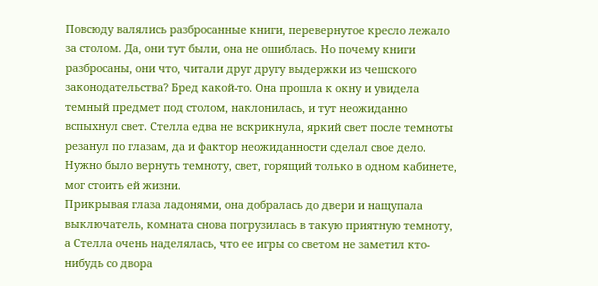Повсюду валялись разбросанные книги, перевернутое кресло лежало за столом. Да, они тут были, она не ошиблась. Но почему книги разбросаны, они что, читали друг другу выдержки из чешского законодательства? Бред какой-то. Она прошла к окну и увидела темный предмет под столом, наклонилась, и тут неожиданно вспыхнул свет. Стелла едва не вскрикнула, яркий свет после темноты резанул по глазам, да и фактор неожиданности сделал свое дело. Нужно было вернуть темноту, свет, горящий только в одном кабинете, мог стоить ей жизни.
Прикрывая глаза ладонями, она добралась до двери и нащупала выключатель, комната снова погрузилась в такую приятную темноту, а Стелла очень наделялась, что ее игры со светом не заметил кто-нибудь со двора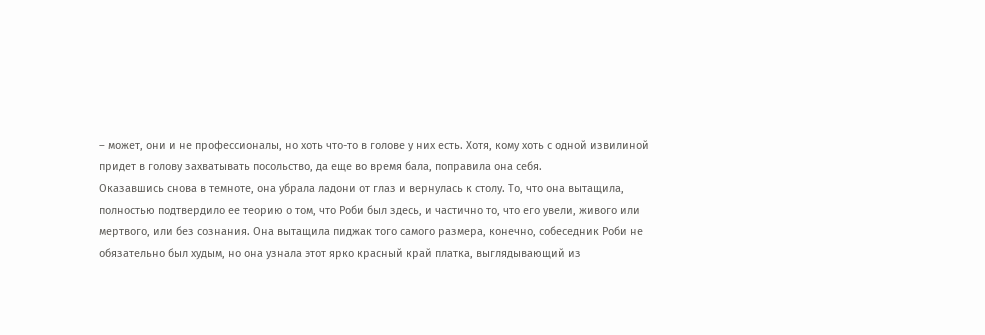– может, они и не профессионалы, но хоть что-то в голове у них есть. Хотя, кому хоть с одной извилиной придет в голову захватывать посольство, да еще во время бала, поправила она себя.
Оказавшись снова в темноте, она убрала ладони от глаз и вернулась к столу. То, что она вытащила, полностью подтвердило ее теорию о том, что Роби был здесь, и частично то, что его увели, живого или мертвого, или без сознания. Она вытащила пиджак того самого размера, конечно, собеседник Роби не обязательно был худым, но она узнала этот ярко красный край платка, выглядывающий из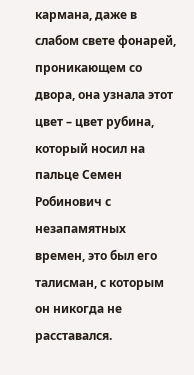кармана, даже в слабом свете фонарей, проникающем со двора, она узнала этот цвет – цвет рубина, который носил на пальце Семен Робинович с незапамятных времен, это был его талисман, с которым он никогда не расставался.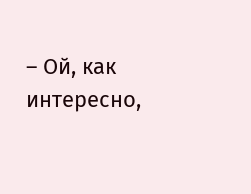– Ой, как интересно,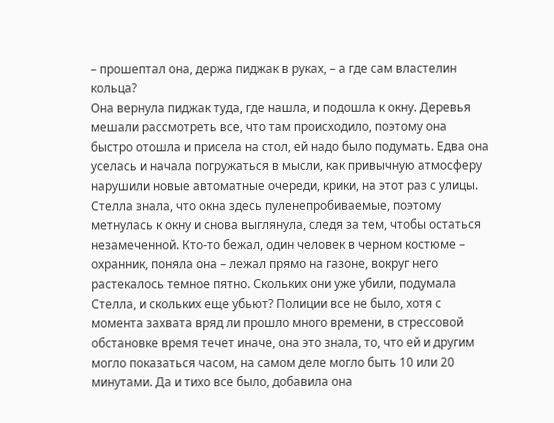– прошептал она, держа пиджак в руках, – а где сам властелин кольца?
Она вернула пиджак туда, где нашла, и подошла к окну. Деревья мешали рассмотреть все, что там происходило, поэтому она быстро отошла и присела на стол, ей надо было подумать. Едва она уселась и начала погружаться в мысли, как привычную атмосферу нарушили новые автоматные очереди, крики, на этот раз с улицы. Стелла знала, что окна здесь пуленепробиваемые, поэтому метнулась к окну и снова выглянула, следя за тем, чтобы остаться незамеченной. Кто-то бежал, один человек в черном костюме – охранник, поняла она – лежал прямо на газоне, вокруг него растекалось темное пятно. Скольких они уже убили, подумала Стелла, и скольких еще убьют? Полиции все не было, хотя с момента захвата вряд ли прошло много времени, в стрессовой обстановке время течет иначе, она это знала, то, что ей и другим могло показаться часом, на самом деле могло быть 10 или 20 минутами. Да и тихо все было, добавила она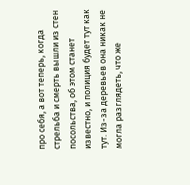про себя, а вот теперь, когда стрельба и смерть вышли из стен посольства, об этом станет известно, и полиция будет тут как тут. Из-за деревьев она никак не могла разглядеть, что же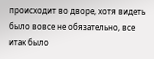происходит во дворе, хотя видеть было вовсе не обязательно, все итак было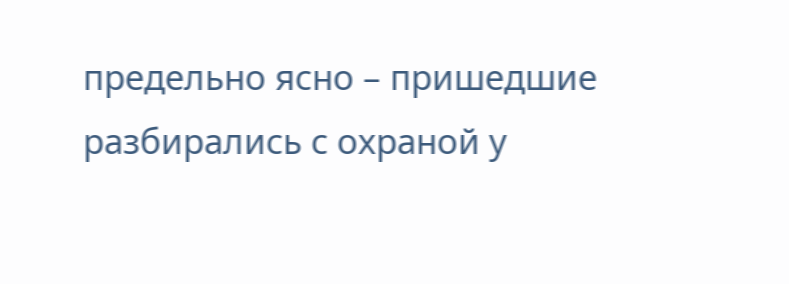предельно ясно – пришедшие разбирались с охраной у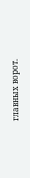главных ворот.